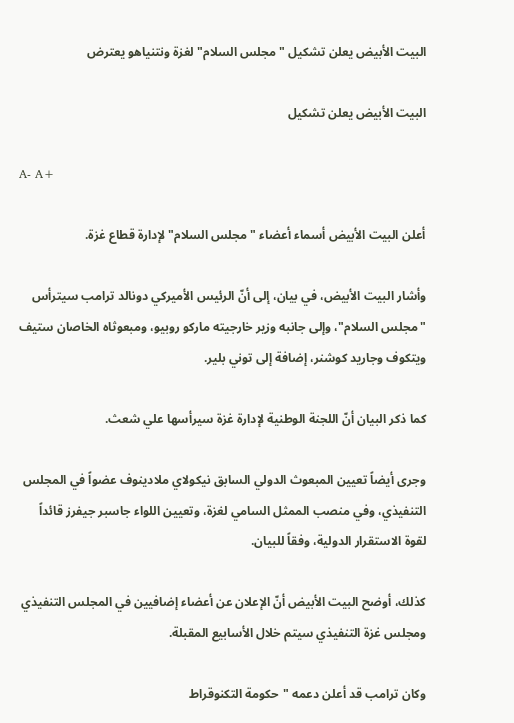البيت الأبيض يعلن تشكيل "مجلس السلام" لغزة ونتنياهو يعترض

البيت الأبيض يعلن تشكيل

A- A+

أعلن البيت الأبيض أسماء أعضاء "مجلس السلام" لإدارة قطاع غزة.

وأشار البيت الأبيض، في بيان، إلى أنّ الرئيس الأميركي دونالد ترامب سيترأس "مجلس السلام"، وإلى جانبه وزير خارجيته ماركو روبيو، ومبعوثاه الخاصان ستيف ويتكوف وجاريد كوشنر، إضافة إلى توني بلير.

كما ذكر البيان أنّ اللجنة الوطنية لإدارة غزة سيرأسها علي شعث.

وجرى أيضاً تعيين المبعوث الدولي السابق نيكولاي ملادينوف عضواً في المجلس التنفيذي، وفي منصب الممثل السامي لغزة، وتعيين اللواء جاسبر جيفرز قائداً لقوة الاستقرار الدولية، وفقاً للبيان.

كذلك، أوضح البيت الأبيض أنّ الإعلان عن أعضاء إضافيين في المجلس التنفيذي ومجلس غزة التنفيذي سيتم خلال الأسابيع المقبلة.

وكان ترامب قد أعلن دعمه "حكومة التكنوقراط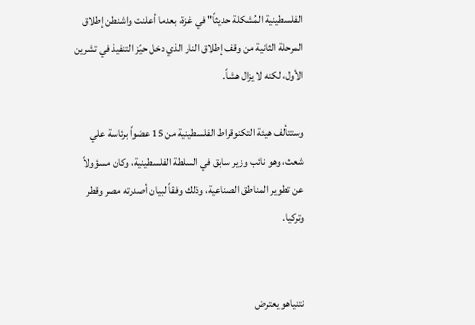الفلسطينية المُشكلة حديثاً" في غزة، بعدما أعلنت واشنطن إطلاق المرحلة الثانية من وقف إطلاق النار الذي دخل حيّز التنفيذ في تشرين الأول، لكنه لا يزال هشاً.

وستتألف هيئة التكنوقراط ‌الفلسطينية من 15 عضواً برئاسة علي شعث، وهو نائب وزير سابق في السلطة الفلسطينية، وكان مسؤولاً عن ‌تطوير المناطق الصناعية، وذلك وفقاً لبيان أصدرته مصر وقطر وتركيا.


نتنياهو يعترض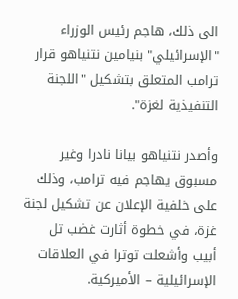الى ذلك، هاجم رئيس الوزراء "الإسرائيلي" بنيامين نتنياهو قرار ترامب المتعلق بتشكيل "اللجنة التنفيذية لغزة".

وأصدر نتنياهو بيانا نادرا وغير مسبوق يهاجم فيه ترامب، وذلك على خلفية الإعلان عن تشكيل لجنة غزة، في خطوة أثارت غضب تل أبيب وأشعلت توترا في العلاقات الإسرائيلية – الأميركية.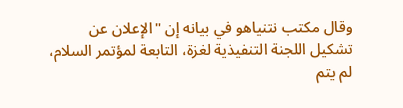وقال مكتب نتنياهو في بيانه إن "الإعلان عن تشكيل اللجنة التنفيذية لغزة، التابعة لمؤتمر السلام، لم يتم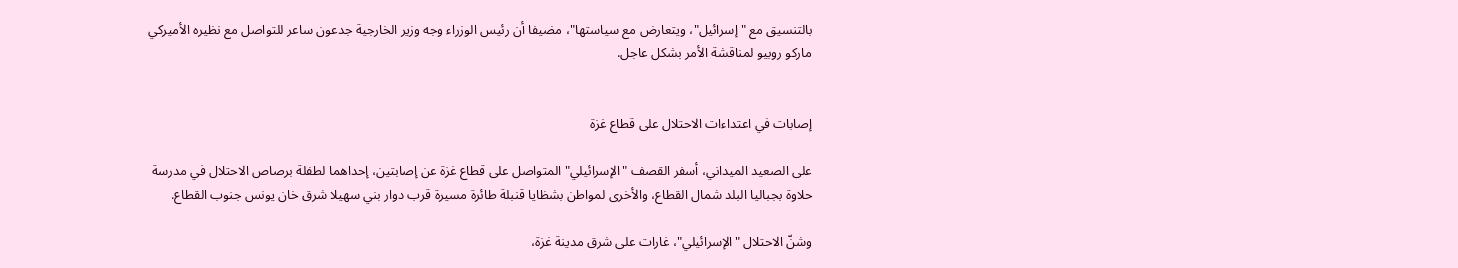بالتنسيق مع "إسرائيل"، ويتعارض مع سياستها"، مضيفا أن رئيس الوزراء وجه وزير الخارجية جدعون ساعر للتواصل مع نظيره الأميركي ماركو روبيو لمناقشة الأمر بشكل عاجل.


إصابات في اعتداءات الاحتلال على قطاع غزة

على الصعيد الميداني، أسفر القصف "الإسرائيلي" المتواصل على قطاع غزة عن إصابتين، إحداهما لطفلة برصاص الاحتلال في مدرسة حلاوة بجباليا البلد شمال القطاع، والأخرى لمواطن بشظايا قنبلة طائرة مسيرة قرب دوار بني سهيلا شرق خان يونس جنوب القطاع.

وشنّ الاحتلال "الإسرائيلي"، غارات على شرق مدينة غزة،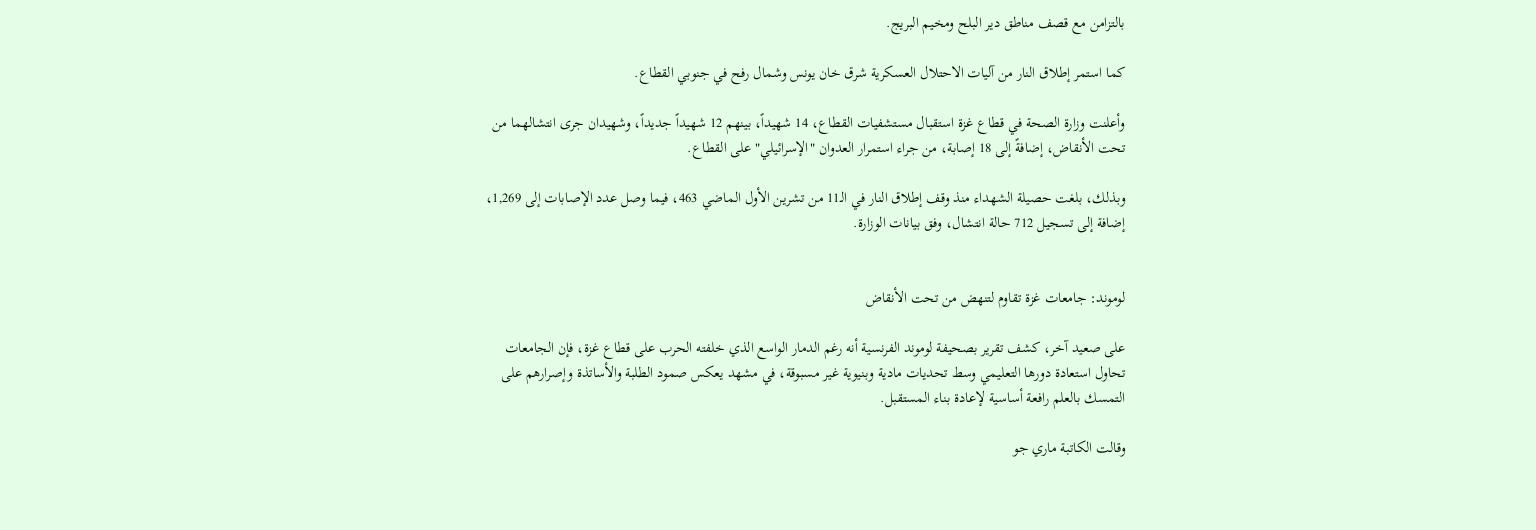بالتزامن مع قصف مناطق دير البلح ومخيم البريج.

كما استمر إطلاق النار من آليات الاحتلال العسكرية شرق خان يونس وشمال رفح في جنوبي القطاع.

وأعلنت وزارة الصحة في قطاع غزة استقبال مستشفيات القطاع، 14 شهيداً، بينهم 12 شهيداً جديداً، وشهيدان جرى انتشالهما من تحت الأنقاض، إضافةً إلى 18 إصابة، من جراء استمرار العدوان "الإسرائيلي" على القطاع.

وبذلك، بلغت حصيلة الشهداء منذ وقف إطلاق النار في الـ11 من تشرين الأول الماضي 463، فيما وصل عدد الإصابات إلى 1,269، إضافة إلى تسجيل 712 حالة انتشال، وفق بيانات الوزارة.


لوموند: جامعات غزة تقاوم لتنهض من تحت الأنقاض

على صعيد آخر، كشف تقرير بصحيفة لوموند الفرنسية أنه رغم الدمار الواسع الذي خلفته الحرب على قطاع غزة، فإن الجامعات تحاول استعادة دورها التعليمي وسط تحديات مادية وبنيوية غير مسبوقة، في مشهد يعكس صمود الطلبة والأساتذة وإصرارهم على التمسك بالعلم رافعة أساسية لإعادة بناء المستقبل.

وقالت الكاتبة ماري جو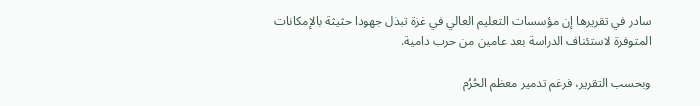سادر في تقريرها إن مؤسسات التعليم العالي في غزة تبذل جهودا حثيثة بالإمكانات المتوفرة لاستئناف الدراسة بعد عامين من حرب دامية.

وبحسب التقرير، فرغم تدمير معظم الحُرُم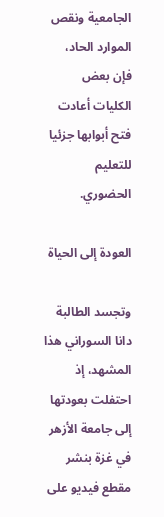الجامعية ونقص الموارد الحاد، فإن بعض الكليات أعادت فتح أبوابها جزئيا للتعليم الحضوري.

العودة إلى الحياة

وتجسد الطالبة دانا السوراني هذا المشهد، إذ احتفلت بعودتها إلى جامعة الأزهر في غزة بنشر مقطع فيديو على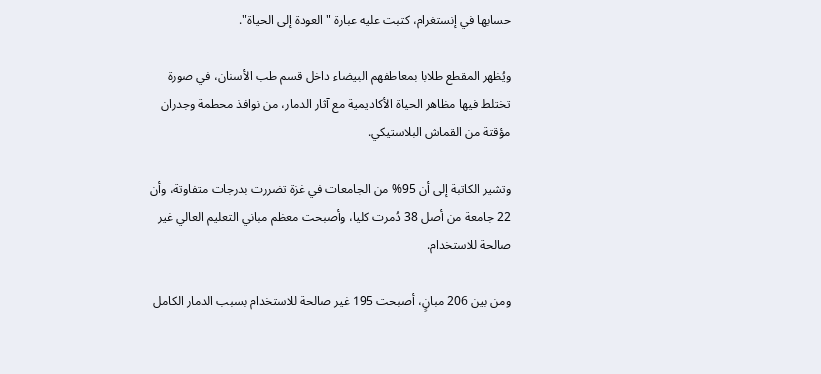حسابها في إنستغرام، كتبت عليه عبارة "العودة إلى الحياة".

ويُظهر المقطع طلابا بمعاطفهم البيضاء داخل قسم طب الأسنان، في صورة تختلط فيها مظاهر الحياة الأكاديمية مع آثار الدمار، من نوافذ محطمة وجدران مؤقتة من القماش البلاستيكي.

وتشير الكاتبة إلى أن 95% من الجامعات في غزة تضررت بدرجات متفاوتة، وأن 22 جامعة من أصل 38 دُمرت كليا، وأصبحت معظم مباني التعليم العالي غير صالحة للاستخدام.

ومن بين 206 مبانٍ، أصبحت 195 غير صالحة للاستخدام بسبب الدمار الكامل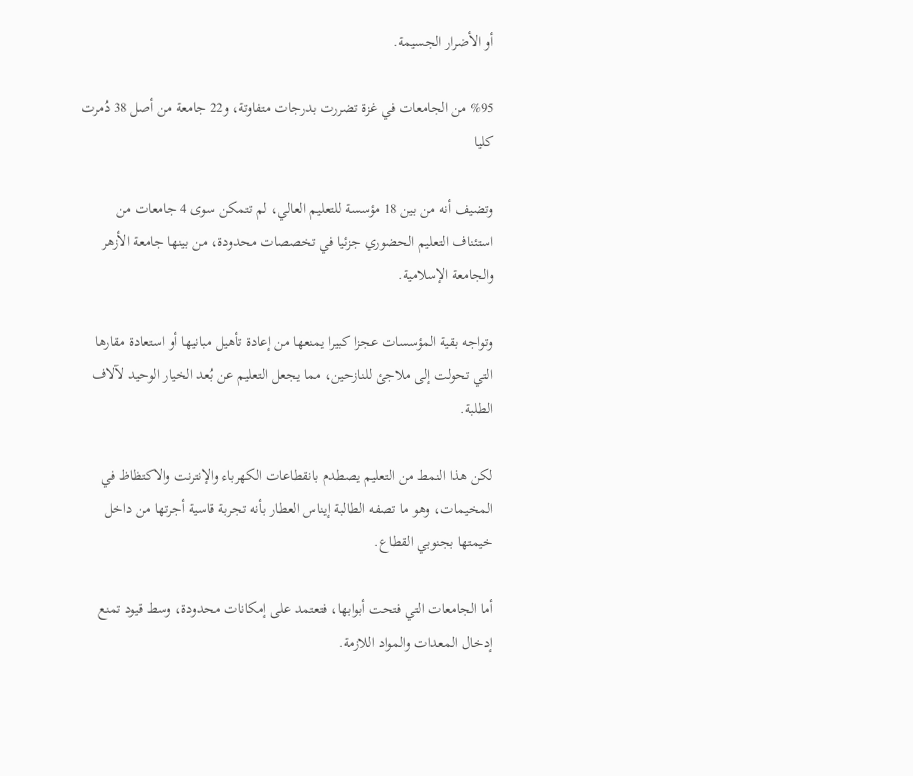أو الأضرار الجسيمة.

%95 من الجامعات في غزة تضررت بدرجات متفاوتة، و22 جامعة من أصل 38 دُمرت كليا

وتضيف أنه من بين 18 مؤسسة للتعليم العالي، لم تتمكن سوى 4 جامعات من استئناف التعليم الحضوري جزئيا في تخصصات محدودة، من بينها جامعة الأزهر والجامعة الإسلامية.

وتواجه بقية المؤسسات عجزا كبيرا يمنعها من إعادة تأهيل مبانيها أو استعادة مقارها التي تحولت إلى ملاجئ للنازحين، مما يجعل التعليم عن بُعد الخيار الوحيد لآلاف الطلبة.

لكن هذا النمط من التعليم يصطدم بانقطاعات الكهرباء والإنترنت والاكتظاظ في المخيمات، وهو ما تصفه الطالبة إيناس العطار بأنه تجربة قاسية أجرتها من داخل خيمتها بجنوبي القطاع.

أما الجامعات التي فتحت أبوابها، فتعتمد على إمكانات محدودة، وسط قيود تمنع إدخال المعدات والمواد اللازمة.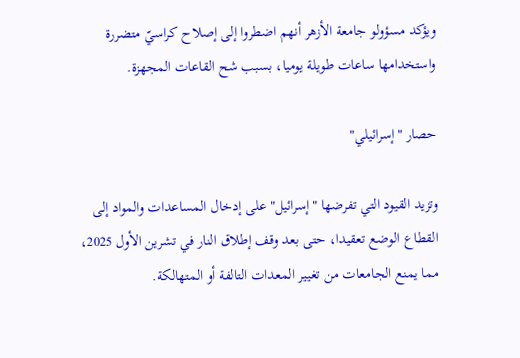ويؤكد مسؤولو جامعة الأزهر أنهم اضطروا إلى إصلاح كراسيّ متضررة واستخدامها ساعات طويلة يوميا، بسبب شح القاعات المجهزة.

حصار "إسرائيلي"

وتزيد القيود التي تفرضها "إسرائيل" على إدخال المساعدات والمواد إلى القطاع الوضع تعقيدا، حتى بعد وقف إطلاق النار في تشرين الأول 2025، مما يمنع الجامعات من تغيير المعدات التالفة أو المتهالكة.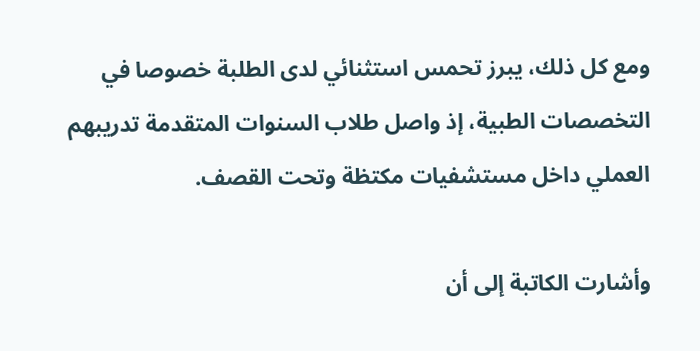ومع كل ذلك، يبرز تحمس استثنائي لدى الطلبة خصوصا في التخصصات الطبية، إذ واصل طلاب السنوات المتقدمة تدريبهم العملي داخل مستشفيات مكتظة وتحت القصف.

وأشارت الكاتبة إلى أن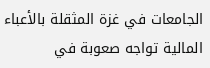الجامعات في غزة المثقلة بالأعباء المالية تواجه صعوبة في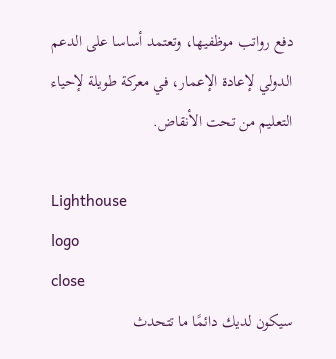دفع رواتب موظفيها، وتعتمد أساسا على الدعم الدولي لإعادة الإعمار، في معركة طويلة لإحياء التعليم من تحت الأنقاض.

Lighthouse
logo
close
سيكون لديك دائمًا ما تتحدث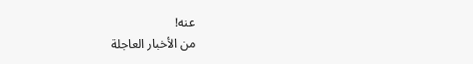عنه!
من الأخبار العاجلة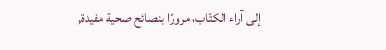إلى آراء الكتّاب، مرورًا بنصائح صحية مفيدة,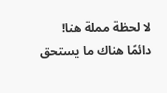لا لحظة مملة هنا!
دائمًا هناك ما يستحق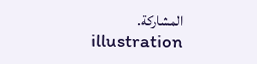المشاركة.
illustration